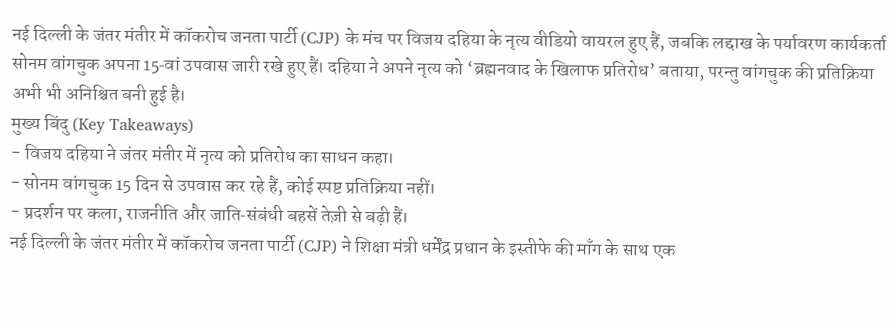नई दिल्ली के जंतर मंतीर में कॉकरोच जनता पार्टी (CJP) के मंच पर विजय दहिया के नृत्य वीडियो वायरल हुए हैं, जबकि लद्दाख के पर्यावरण कार्यकर्ता सोनम वांगचुक अपना 15‑वां उपवास जारी रखे हुए हैं। दहिया ने अपने नृत्य को ‘ब्रह्मनवाद के खिलाफ प्रतिरोध’ बताया, परन्तु वांगचुक की प्रतिक्रिया अभी भी अनिश्चित बनी हुई है।
मुख्य बिंदु (Key Takeaways)
- विजय दहिया ने जंतर मंतीर में नृत्य को प्रतिरोध का साधन कहा।
- सोनम वांगचुक 15 दिन से उपवास कर रहे हैं, कोई स्पष्ट प्रतिक्रिया नहीं।
- प्रदर्शन पर कला, राजनीति और जाति‑संबंधी बहसें तेज़ी से बढ़ी हैं।
नई दिल्ली के जंतर मंतीर में कॉकरोच जनता पार्टी (CJP) ने शिक्षा मंत्री धर्मेंद्र प्रधान के इस्तीफे की माँग के साथ एक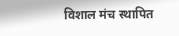विशाल मंच स्थापित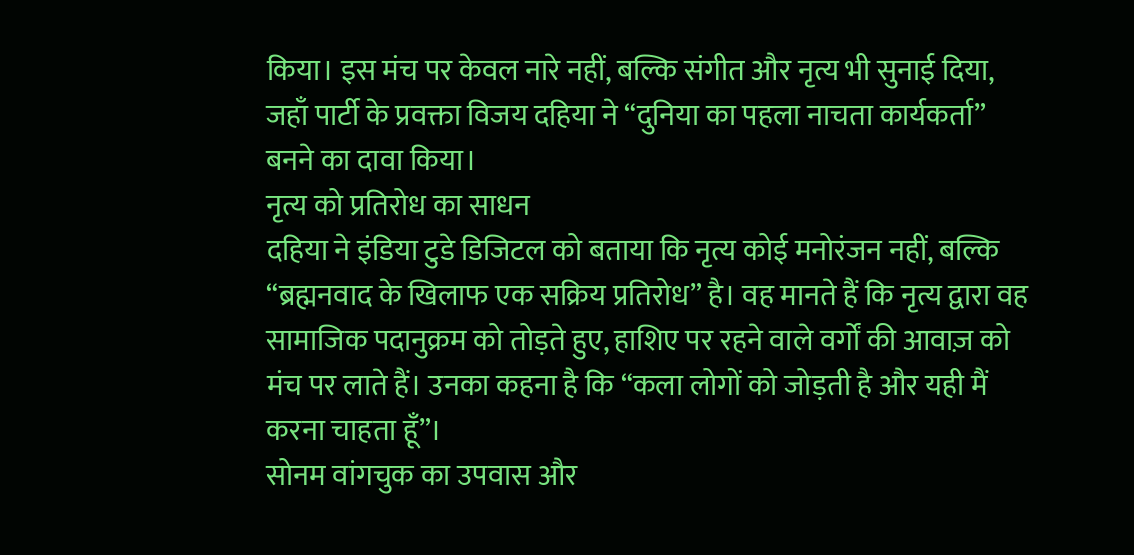किया। इस मंच पर केवल नारे नहीं, बल्कि संगीत और नृत्य भी सुनाई दिया, जहाँ पार्टी के प्रवक्ता विजय दहिया ने “दुनिया का पहला नाचता कार्यकर्ता” बनने का दावा किया।
नृत्य को प्रतिरोध का साधन
दहिया ने इंडिया टुडे डिजिटल को बताया कि नृत्य कोई मनोरंजन नहीं, बल्कि “ब्रह्मनवाद के खिलाफ एक सक्रिय प्रतिरोध” है। वह मानते हैं कि नृत्य द्वारा वह सामाजिक पदानुक्रम को तोड़ते हुए, हाशिए पर रहने वाले वर्गों की आवाज़ को मंच पर लाते हैं। उनका कहना है कि “कला लोगों को जोड़ती है और यही मैं करना चाहता हूँ”।
सोनम वांगचुक का उपवास और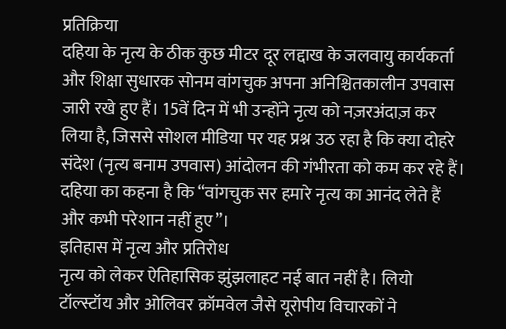प्रतिक्रिया
दहिया के नृत्य के ठीक कुछ मीटर दूर लद्दाख के जलवायु कार्यकर्ता और शिक्षा सुधारक सोनम वांगचुक अपना अनिश्चितकालीन उपवास जारी रखे हुए हैं। 15वें दिन में भी उन्होंने नृत्य को नज़रअंदाज़ कर लिया है, जिससे सोशल मीडिया पर यह प्रश्न उठ रहा है कि क्या दोहरे संदेश (नृत्य बनाम उपवास) आंदोलन की गंभीरता को कम कर रहे हैं। दहिया का कहना है कि “वांगचुक सर हमारे नृत्य का आनंद लेते हैं और कभी परेशान नहीं हुए”।
इतिहास में नृत्य और प्रतिरोध
नृत्य को लेकर ऐतिहासिक झुंझलाहट नई बात नहीं है। लियो टॉल्स्टॉय और ओलिवर क्रॉमवेल जैसे यूरोपीय विचारकों ने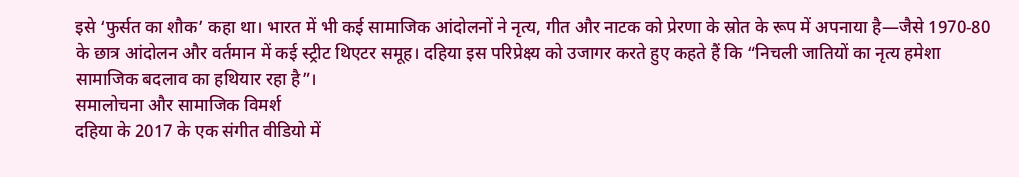इसे ‘फुर्सत का शौक’ कहा था। भारत में भी कई सामाजिक आंदोलनों ने नृत्य, गीत और नाटक को प्रेरणा के स्रोत के रूप में अपनाया है—जैसे 1970‑80 के छात्र आंदोलन और वर्तमान में कई स्ट्रीट थिएटर समूह। दहिया इस परिप्रेक्ष्य को उजागर करते हुए कहते हैं कि “निचली जातियों का नृत्य हमेशा सामाजिक बदलाव का हथियार रहा है”।
समालोचना और सामाजिक विमर्श
दहिया के 2017 के एक संगीत वीडियो में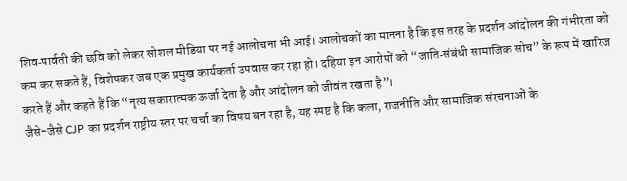शिव‑पार्वती की छवि को लेकर सोशल मीडिया पर नई आलोचना भी आई। आलोचकों का मानना है कि इस तरह के प्रदर्शन आंदोलन की गंभीरता को कम कर सकते हैं, विशेषकर जब एक प्रमुख कार्यकर्ता उपवास कर रहा हो। दहिया इन आरोपों को “जाति‑संबंधी सामाजिक सोच” के रूप में खारिज करते हैं और कहते हैं कि “नृत्य सकारात्मक ऊर्जा देता है और आंदोलन को जीवंत रखता है”।
जैसे-जैसे CJP का प्रदर्शन राष्ट्रीय स्तर पर चर्चा का विषय बन रहा है, यह स्पष्ट है कि कला, राजनीति और सामाजिक संरचनाओं के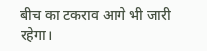बीच का टकराव आगे भी जारी रहेगा।